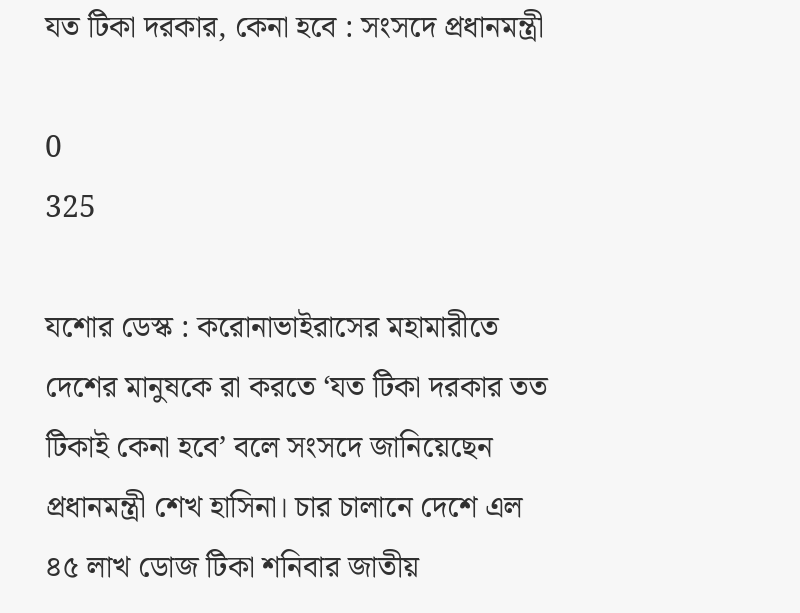যত টিকা দরকার, কেনা হবে : সংসদে প্রধানমন্ত্রী

0
325

যশোর ডেস্ক : করোনাভাইরাসের মহামারীতে দেশের মানুষকে রা করতে ‘যত টিকা দরকার তত টিকাই কেনা হবে’ বলে সংসদে জানিয়েছেন প্রধানমন্ত্রী শেখ হাসিনা। চার চালানে দেশে এল ৪৫ লাখ ডোজ টিকা শনিবার জাতীয়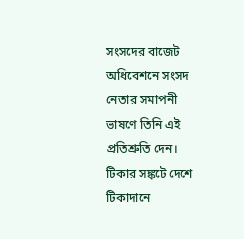সংসদের বাজেট অধিবেশনে সংসদ নেতার সমাপনী ভাষণে তিনি এই প্রতিশ্রুতি দেন। টিকার সঙ্কটে দেশে টিকাদানে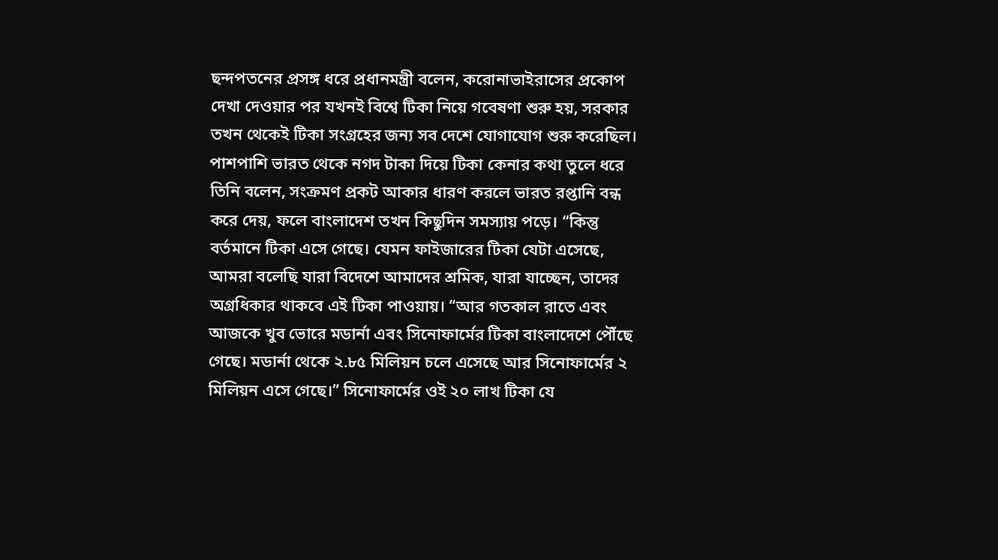ছন্দপতনের প্রসঙ্গ ধরে প্রধানমন্ত্রী বলেন, করোনাভাইরাসের প্রকোপ দেখা দেওয়ার পর যখনই বিশ্বে টিকা নিয়ে গবেষণা শুরু হয়, সরকার তখন থেকেই টিকা সংগ্রহের জন্য সব দেশে যোগাযোগ শুরু করেছিল। পাশপাশি ভারত থেকে নগদ টাকা দিয়ে টিকা কেনার কথা তুলে ধরে তিনি বলেন, সংক্রমণ প্রকট আকার ধারণ করলে ভারত রপ্তানি বন্ধ করে দেয়, ফলে বাংলাদেশ তখন কিছুদিন সমস্যায় পড়ে। “কিন্তু বর্তমানে টিকা এসে গেছে। যেমন ফাইজারের টিকা যেটা এসেছে, আমরা বলেছি যারা বিদেশে আমাদের শ্রমিক, যারা যাচ্ছেন, তাদের অগ্রধিকার থাকবে এই টিকা পাওয়ায়। “আর গতকাল রাতে এবং আজকে খুব ভোরে মডার্না এবং সিনোফার্মের টিকা বাংলাদেশে পৌঁছে গেছে। মডার্না থেকে ২.৮৫ মিলিয়ন চলে এসেছে আর সিনোফার্মের ২ মিলিয়ন এসে গেছে।” সিনোফার্মের ওই ২০ লাখ টিকা যে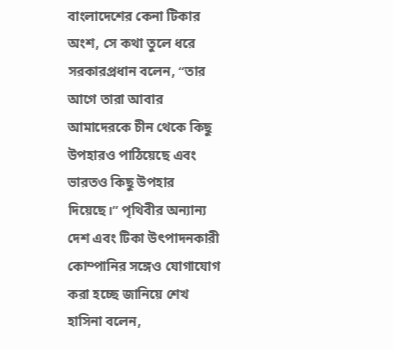বাংলাদেশের কেনা টিকার অংশ, সে কথা তুলে ধরে সরকারপ্রধান বলেন, “তার আগে তারা আবার আমাদেরকে চীন থেকে কিছু উপহারও পাঠিয়েছে এবং ভারতও কিছু উপহার দিয়েছে।” পৃথিবীর অন্যান্য দেশ এবং টিকা উৎপাদনকারী কোম্পানির সঙ্গেও যোগাযোগ করা হচ্ছে জানিয়ে শেখ হাসিনা বলেন,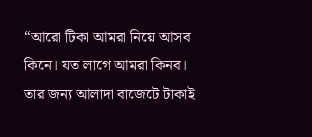“আরো টিকা আমরা নিয়ে আসব কিনে। যত লাগে আমরা কিনব। তার জন্য আলাদা বাজেটে টাকাই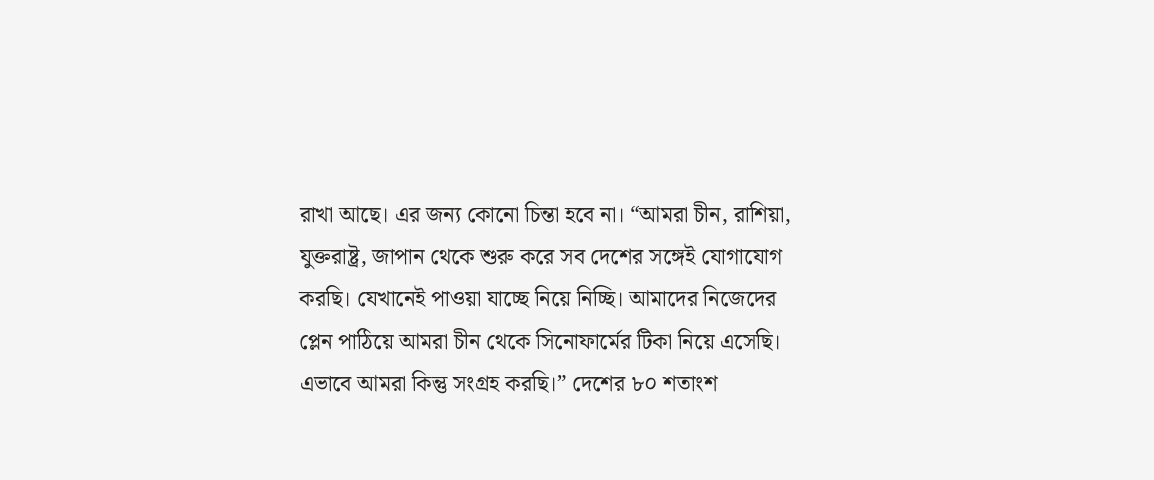রাখা আছে। এর জন্য কোনো চিন্তা হবে না। “আমরা চীন, রাশিয়া, যুক্তরাষ্ট্র, জাপান থেকে শুরু করে সব দেশের সঙ্গেই যোগাযোগ করছি। যেখানেই পাওয়া যাচ্ছে নিয়ে নিচ্ছি। আমাদের নিজেদের প্লেন পাঠিয়ে আমরা চীন থেকে সিনোফার্মের টিকা নিয়ে এসেছি। এভাবে আমরা কিন্তু সংগ্রহ করছি।” দেশের ৮০ শতাংশ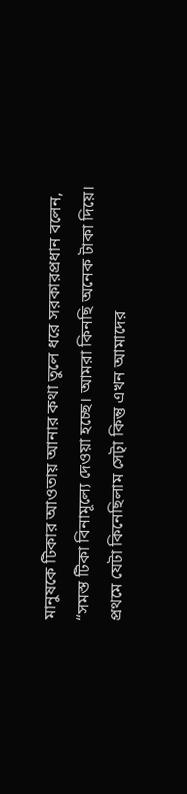মানুষকে টিকার আওতায় আনার কথা তুলে ধরে সরকারপ্রধান বলেন, “সমস্ত টিকা বিনামূল্যে দেওয়া হচ্ছে। আমরা কিনছি অনেক টাকা দিয়ে। প্রথমে যেটা কিনেছিলাম সেটাৃ কিন্তু এখন আমাদের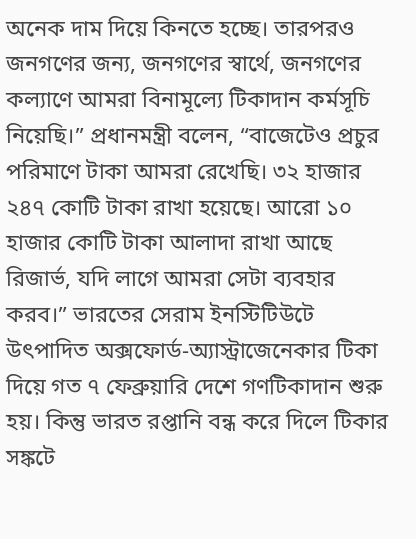অনেক দাম দিয়ে কিনতে হচ্ছে। তারপরও জনগণের জন্য, জনগণের স্বার্থে, জনগণের কল্যাণে আমরা বিনামূল্যে টিকাদান কর্মসূচি নিয়েছি।” প্রধানমন্ত্রী বলেন, “বাজেটেও প্রচুর পরিমাণে টাকা আমরা রেখেছি। ৩২ হাজার ২৪৭ কোটি টাকা রাখা হয়েছে। আরো ১০ হাজার কোটি টাকা আলাদা রাখা আছে রিজার্ভ, যদি লাগে আমরা সেটা ব্যবহার করব।” ভারতের সেরাম ইনস্টিটিউটে উৎপাদিত অক্সফোর্ড-অ্যাস্ট্রাজেনেকার টিকা দিয়ে গত ৭ ফেব্রুয়ারি দেশে গণটিকাদান শুরু হয়। কিন্তু ভারত রপ্তানি বন্ধ করে দিলে টিকার সঙ্কটে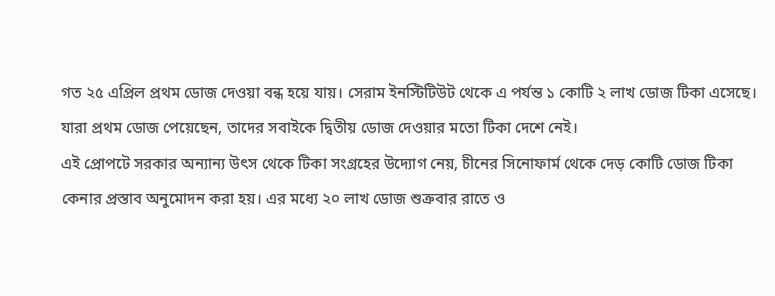গত ২৫ এপ্রিল প্রথম ডোজ দেওয়া বন্ধ হয়ে যায়। সেরাম ইনস্টিটিউট থেকে এ পর্যন্ত ১ কোটি ২ লাখ ডোজ টিকা এসেছে। যারা প্রথম ডোজ পেয়েছেন, তাদের সবাইকে দ্বিতীয় ডোজ দেওয়ার মতো টিকা দেশে নেই।
এই প্রোপটে সরকার অন্যান্য উৎস থেকে টিকা সংগ্রহের উদ্যোগ নেয়, চীনের সিনোফার্ম থেকে দেড় কোটি ডোজ টিকা কেনার প্রস্তাব অনুমোদন করা হয়। এর মধ্যে ২০ লাখ ডোজ শুক্রবার রাতে ও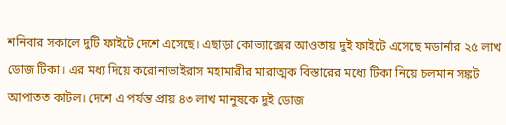শনিবার সকালে দুটি ফাইটে দেশে এসেছে। এছাড়া কোভ্যাক্সের আওতায় দুই ফাইটে এসেছে মডার্নার ২৫ লাখ ডোজ টিকা। এর মধ্য দিয়ে করোনাভাইরাস মহামারীর মারাত্মক বিস্তারের মধ্যে টিকা নিয়ে চলমান সঙ্কট আপাতত কাটল। দেশে এ পর্যন্ত প্রায় ৪৩ লাখ মানুষকে দুই ডোজ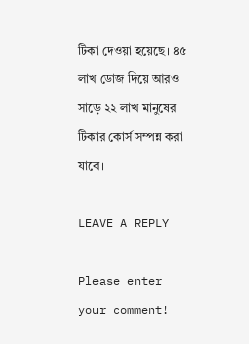টিকা দেওয়া হয়েছে। ৪৫ লাখ ডোজ দিয়ে আরও সাড়ে ২২ লাখ মানুষের টিকার কোর্স সম্পন্ন করা যাবে।

LEAVE A REPLY

Please enter your comment!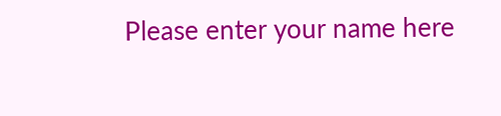Please enter your name here